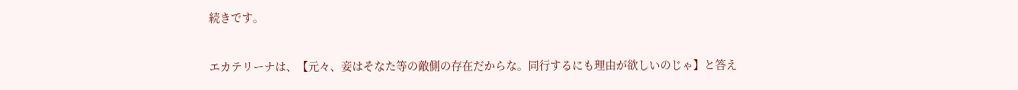続きです。

エカテリーナは、【元々、妾はそなた等の敵側の存在だからな。同行するにも理由が欲しいのじゃ】と答え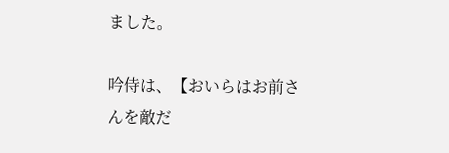ました。

吟侍は、【おいらはお前さんを敵だ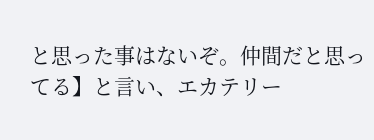と思った事はないぞ。仲間だと思ってる】と言い、エカテリー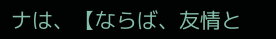ナは、【ならば、友情と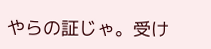やらの証じゃ。受け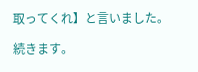取ってくれ】と言いました。

続きます。